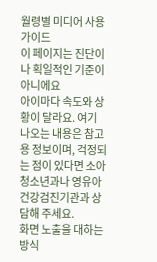월령별 미디어 사용 가이드
이 페이지는 진단이나 획일적인 기준이 아니에요
아이마다 속도와 상황이 달라요. 여기 나오는 내용은 참고용 정보이며, 걱정되는 점이 있다면 소아청소년과나 영유아 건강검진기관과 상담해 주세요.
화면 노출을 대하는 방식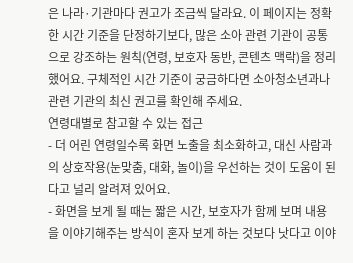은 나라·기관마다 권고가 조금씩 달라요. 이 페이지는 정확한 시간 기준을 단정하기보다, 많은 소아 관련 기관이 공통으로 강조하는 원칙(연령, 보호자 동반, 콘텐츠 맥락)을 정리했어요. 구체적인 시간 기준이 궁금하다면 소아청소년과나 관련 기관의 최신 권고를 확인해 주세요.
연령대별로 참고할 수 있는 접근
- 더 어린 연령일수록 화면 노출을 최소화하고, 대신 사람과의 상호작용(눈맞춤, 대화, 놀이)을 우선하는 것이 도움이 된다고 널리 알려져 있어요.
- 화면을 보게 될 때는 짧은 시간, 보호자가 함께 보며 내용을 이야기해주는 방식이 혼자 보게 하는 것보다 낫다고 이야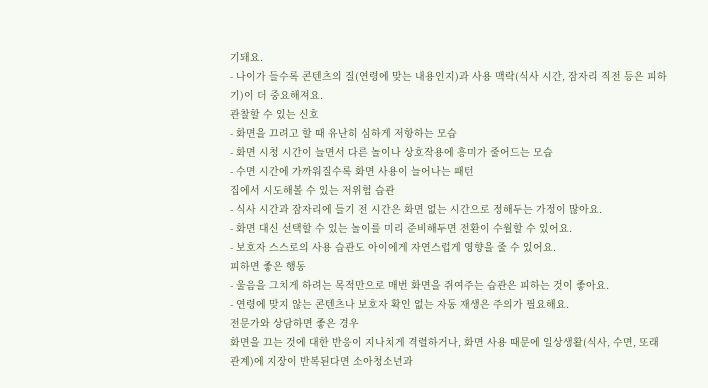기돼요.
- 나이가 들수록 콘텐츠의 질(연령에 맞는 내용인지)과 사용 맥락(식사 시간, 잠자리 직전 등은 피하기)이 더 중요해져요.
관찰할 수 있는 신호
- 화면을 끄려고 할 때 유난히 심하게 저항하는 모습
- 화면 시청 시간이 늘면서 다른 놀이나 상호작용에 흥미가 줄어드는 모습
- 수면 시간에 가까워질수록 화면 사용이 늘어나는 패턴
집에서 시도해볼 수 있는 저위험 습관
- 식사 시간과 잠자리에 들기 전 시간은 화면 없는 시간으로 정해두는 가정이 많아요.
- 화면 대신 선택할 수 있는 놀이를 미리 준비해두면 전환이 수월할 수 있어요.
- 보호자 스스로의 사용 습관도 아이에게 자연스럽게 영향을 줄 수 있어요.
피하면 좋은 행동
- 울음을 그치게 하려는 목적만으로 매번 화면을 쥐여주는 습관은 피하는 것이 좋아요.
- 연령에 맞지 않는 콘텐츠나 보호자 확인 없는 자동 재생은 주의가 필요해요.
전문가와 상담하면 좋은 경우
화면을 끄는 것에 대한 반응이 지나치게 격렬하거나, 화면 사용 때문에 일상생활(식사, 수면, 또래 관계)에 지장이 반복된다면 소아청소년과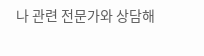나 관련 전문가와 상담해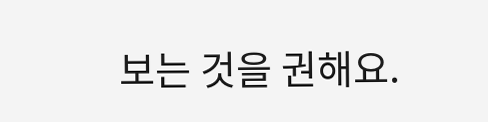보는 것을 권해요.